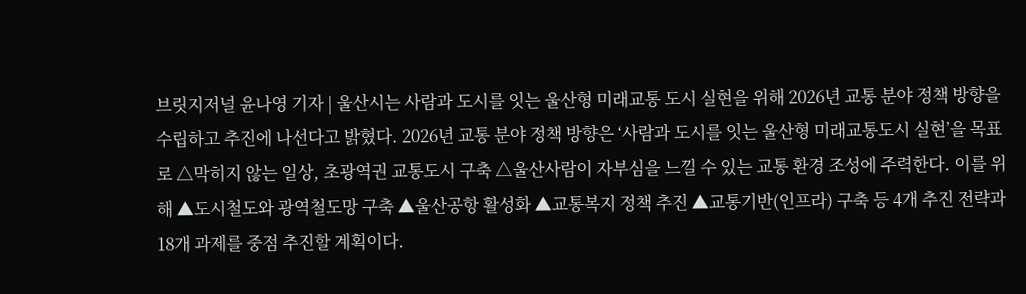브릿지저널 윤나영 기자 | 울산시는 사람과 도시를 잇는 울산형 미래교통 도시 실현을 위해 2026년 교통 분야 정책 방향을 수립하고 추진에 나선다고 밝혔다. 2026년 교통 분야 정책 방향은 ‘사람과 도시를 잇는 울산형 미래교통도시 실현’을 목표로 △막히지 않는 일상, 초광역권 교통도시 구축 △울산사람이 자부심을 느낄 수 있는 교통 환경 조성에 주력한다. 이를 위해 ▲도시철도와 광역철도망 구축 ▲울산공항 활성화 ▲교통복지 정책 추진 ▲교통기반(인프라) 구축 등 4개 추진 전략과 18개 과제를 중점 추진할 계획이다.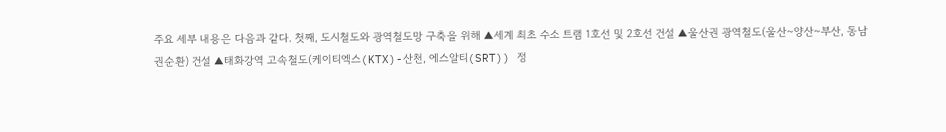주요 세부 내용은 다음과 같다. 첫째, 도시철도와 광역철도망 구축을 위해 ▲세계 최초 수소 트램 1호선 및 2호선 건설 ▲울산권 광역철도(울산~양산~부산, 동남권순환) 건설 ▲태화강역 고속철도(케이티엑스(KTX)-산천, 에스알티(SRT)) 정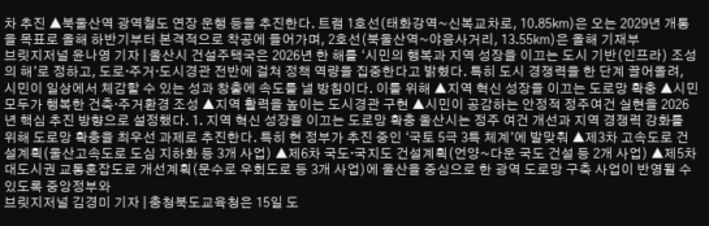차 추진 ▲북울산역 광역철도 연장 운행 등을 추진한다. 트램 1호선(태화강역~신복교차로, 10.85㎞)은 오는 2029년 개통을 목표로 올해 하반기부터 본격적으로 착공에 들어가며, 2호선(북울산역~야음사거리, 13.55㎞)은 올해 기재부
브릿지저널 윤나영 기자 | 울산시 건설주택국은 2026년 한 해를 ‘시민의 행복과 지역 성장을 이끄는 도시 기반(인프라) 조성의 해’로 정하고, 도로·주거·도시경관 전반에 걸쳐 정책 역량을 집중한다고 밝혔다. 특히 도시 경쟁력을 한 단계 끌어올려, 시민이 일상에서 체감할 수 있는 성과 창출에 속도를 낼 방침이다. 이를 위해 ▲지역 혁신 성장을 이끄는 도로망 확충 ▲시민 모두가 행복한 건축·주거환경 조성 ▲지역 활력을 높이는 도시경관 구현 ▲시민이 공감하는 안정적 정주여건 실현을 2026년 핵심 추진 방향으로 설정했다. 1. 지역 혁신 성장을 이끄는 도로망 확충 울산시는 정주 여건 개선과 지역 경쟁력 강화를 위해 도로망 확충을 최우선 과제로 추진한다. 특히 현 정부가 추진 중인 ‘국토 5극 3특 체계’에 발맞춰 ▲제3차 고속도로 건설계획(울산고속도로 도심 지하화 등 3개 사업) ▲제6차 국도·국지도 건설계획(언양~다운 국도 건설 등 2개 사업) ▲제5차 대도시권 교통혼잡도로 개선계획(문수로 우회도로 등 3개 사업)에 울산을 중심으로 한 광역 도로망 구축 사업이 반영될 수 있도록 중앙정부와
브릿지저널 김경미 기자 | 충청북도교육청은 15일 도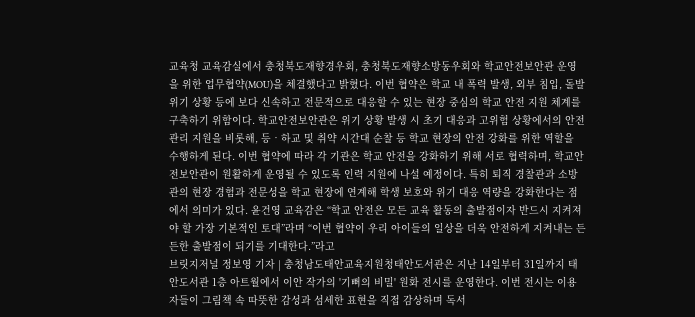교육청 교육감실에서 충청북도재향경우회, 충청북도재향소방동우회와 학교안전보안관 운영을 위한 업무협약(MOU)을 체결했다고 밝혔다. 이번 협약은 학교 내 폭력 발생, 외부 침입, 돌발 위기 상황 등에 보다 신속하고 전문적으로 대응할 수 있는 현장 중심의 학교 안전 지원 체계를 구축하기 위함이다. 학교안전보안관은 위기 상황 발생 시 초기 대응과 고위험 상황에서의 안전관리 지원을 비롯해, 등‧하교 및 취약 시간대 순찰 등 학교 현장의 안전 강화를 위한 역할을 수행하게 된다. 이번 협약에 따라 각 기관은 학교 안전을 강화하기 위해 서로 협력하며, 학교안전보안관이 원활하게 운영될 수 있도록 인력 지원에 나설 예정이다. 특히 퇴직 경찰관과 소방관의 현장 경험과 전문성을 학교 현장에 연계해 학생 보호와 위기 대응 역량을 강화한다는 점에서 의미가 있다. 윤건영 교육감은 “학교 안전은 모든 교육 활동의 출발점이자 반드시 지켜져야 할 가장 기본적인 토대”라며 “이번 협약이 우리 아이들의 일상을 더욱 안전하게 지켜내는 든든한 출발점이 되기를 기대한다.”라고
브릿지저널 정보영 기자 | 충청남도태안교육지원청태안도서관은 지난 14일부터 31일까지 태안도서관 1층 아트월에서 이안 작가의 '기뻐의 비밀' 원화 전시를 운영한다. 이번 전시는 이용자들이 그림책 속 따뜻한 감성과 섬세한 표현을 직접 감상하며 독서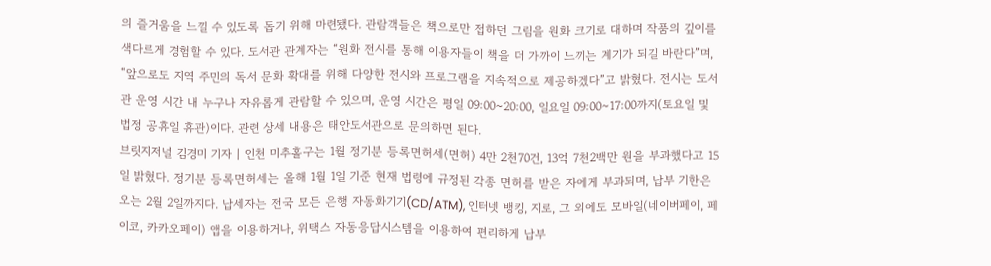의 즐거움을 느낄 수 있도록 돕기 위해 마련됐다. 관람객들은 책으로만 접하던 그림을 원화 크기로 대하며 작품의 깊이를 색다르게 경험할 수 있다. 도서관 관계자는 “원화 전시를 통해 이용자들이 책을 더 가까이 느끼는 계기가 되길 바란다”며, “앞으로도 지역 주민의 독서 문화 확대를 위해 다양한 전시와 프로그램을 지속적으로 제공하겠다”고 밝혔다. 전시는 도서관 운영 시간 내 누구나 자유롭게 관람할 수 있으며, 운영 시간은 평일 09:00~20:00, 일요일 09:00~17:00까지(토요일 및 법정 공휴일 휴관)이다. 관련 상세 내용은 태안도서관으로 문의하면 된다.
브릿지저널 김경미 기자 | 인천 미추홀구는 1월 정기분 등록면허세(면허) 4만 2천70건, 13억 7천2백만 원을 부과했다고 15일 밝혔다. 정기분 등록면허세는 올해 1월 1일 기준 현재 법령에 규정된 각종 면허를 받은 자에게 부과되며, 납부 기한은 오는 2월 2일까지다. 납세자는 전국 모든 은행 자동화기기(CD/ATM), 인터넷 뱅킹, 지로, 그 외에도 모바일(네이버페이, 페이코, 카카오페이) 앱을 이용하거나, 위택스 자동응답시스템을 이용하여 편리하게 납부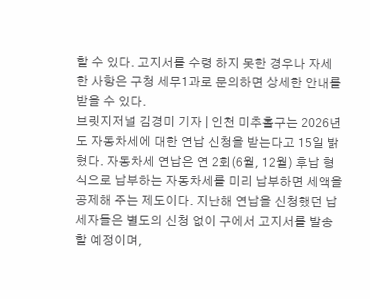할 수 있다. 고지서를 수령 하지 못한 경우나 자세한 사항은 구청 세무1과로 문의하면 상세한 안내를 받을 수 있다.
브릿지저널 김경미 기자 | 인천 미추홀구는 2026년도 자동차세에 대한 연납 신청을 받는다고 15일 밝혔다. 자동차세 연납은 연 2회(6월, 12월) 후납 형식으로 납부하는 자동차세를 미리 납부하면 세액을 공제해 주는 제도이다. 지난해 연납을 신청했던 납세자들은 별도의 신청 없이 구에서 고지서를 발송할 예정이며,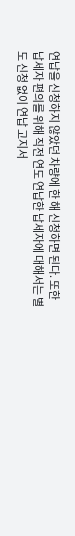연납을 신청하지 않았던 차량에 한 해 신청하면 된다. 또한 납세자 편의를 위해 직전 연도 연납한 납세자에 대해서는 별도 신청 없이 연납 고지서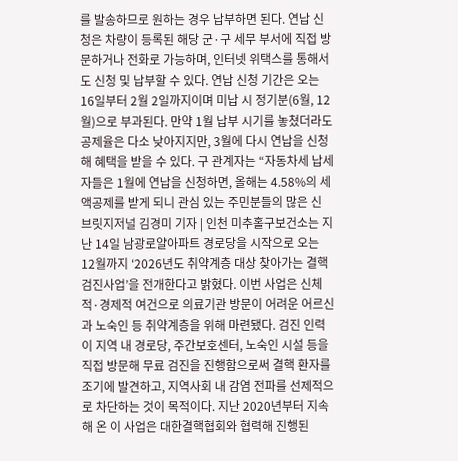를 발송하므로 원하는 경우 납부하면 된다. 연납 신청은 차량이 등록된 해당 군·구 세무 부서에 직접 방문하거나 전화로 가능하며, 인터넷 위택스를 통해서도 신청 및 납부할 수 있다. 연납 신청 기간은 오는 16일부터 2월 2일까지이며 미납 시 정기분(6월, 12월)으로 부과된다. 만약 1월 납부 시기를 놓쳤더라도 공제율은 다소 낮아지지만, 3월에 다시 연납을 신청해 혜택을 받을 수 있다. 구 관계자는 “자동차세 납세자들은 1월에 연납을 신청하면, 올해는 4.58%의 세액공제를 받게 되니 관심 있는 주민분들의 많은 신
브릿지저널 김경미 기자 | 인천 미추홀구보건소는 지난 14일 남광로얄아파트 경로당을 시작으로 오는 12월까지 ‘2026년도 취약계층 대상 찾아가는 결핵 검진사업’을 전개한다고 밝혔다. 이번 사업은 신체적·경제적 여건으로 의료기관 방문이 어려운 어르신과 노숙인 등 취약계층을 위해 마련됐다. 검진 인력이 지역 내 경로당, 주간보호센터, 노숙인 시설 등을 직접 방문해 무료 검진을 진행함으로써 결핵 환자를 조기에 발견하고, 지역사회 내 감염 전파를 선제적으로 차단하는 것이 목적이다. 지난 2020년부터 지속해 온 이 사업은 대한결핵협회와 협력해 진행된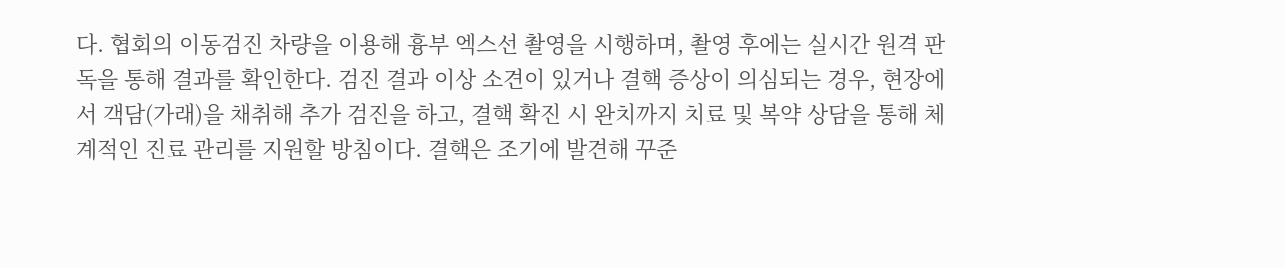다. 협회의 이동검진 차량을 이용해 흉부 엑스선 촬영을 시행하며, 촬영 후에는 실시간 원격 판독을 통해 결과를 확인한다. 검진 결과 이상 소견이 있거나 결핵 증상이 의심되는 경우, 현장에서 객담(가래)을 채취해 추가 검진을 하고, 결핵 확진 시 완치까지 치료 및 복약 상담을 통해 체계적인 진료 관리를 지원할 방침이다. 결핵은 조기에 발견해 꾸준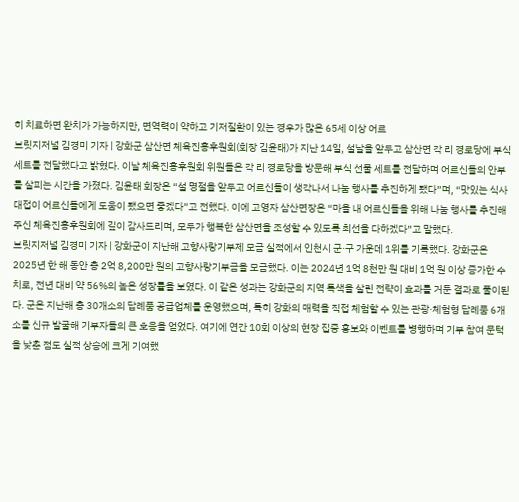히 치료하면 완치가 가능하지만, 면역력이 약하고 기저질환이 있는 경우가 많은 65세 이상 어르
브릿지저널 김경미 기자 | 강화군 삼산면 체육진흥후원회(회장 김윤태)가 지난 14일, 설날을 앞두고 삼산면 각 리 경로당에 부식 세트를 전달했다고 밝혔다. 이날 체육진흥후원회 위원들은 각 리 경로당을 방문해 부식 선물 세트를 전달하며 어르신들의 안부를 살피는 시간을 가졌다. 김윤태 회장은 “설 명절을 앞두고 어르신들이 생각나서 나눔 행사를 추진하게 됐다”며, “맛있는 식사 대접이 어르신들에게 도움이 됐으면 좋겠다”고 전했다. 이에 고영자 삼산면장은 “마을 내 어르신들을 위해 나눔 행사를 추진해 주신 체육진흥후원회에 깊이 감사드리며, 모두가 행복한 삼산면을 조성할 수 있도록 최선을 다하겠다”고 말했다.
브릿지저널 김경미 기자 | 강화군이 지난해 고향사랑기부제 모금 실적에서 인천시 군·구 가운데 1위를 기록했다. 강화군은 2025년 한 해 동안 총 2억 8,200만 원의 고향사랑기부금을 모금했다. 이는 2024년 1억 8천만 원 대비 1억 원 이상 증가한 수치로, 전년 대비 약 56%의 높은 성장률을 보였다. 이 같은 성과는 강화군의 지역 특색을 살린 전략이 효과를 거둔 결과로 풀이된다. 군은 지난해 총 30개소의 답례품 공급업체를 운영했으며, 특히 강화의 매력을 직접 체험할 수 있는 관광·체험형 답례품 6개소를 신규 발굴해 기부자들의 큰 호응을 얻었다. 여기에 연간 10회 이상의 현장 집중 홍보와 이벤트를 병행하며 기부 참여 문턱을 낮춘 점도 실적 상승에 크게 기여했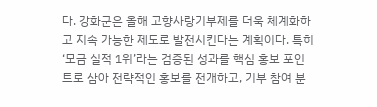다. 강화군은 올해 고향사랑기부제를 더욱 체계화하고 지속 가능한 제도로 발전시킨다는 계획이다. 특히 ‘모금 실적 1위’라는 검증된 성과를 핵심 홍보 포인트로 삼아 전략적인 홍보를 전개하고, 기부 참여 분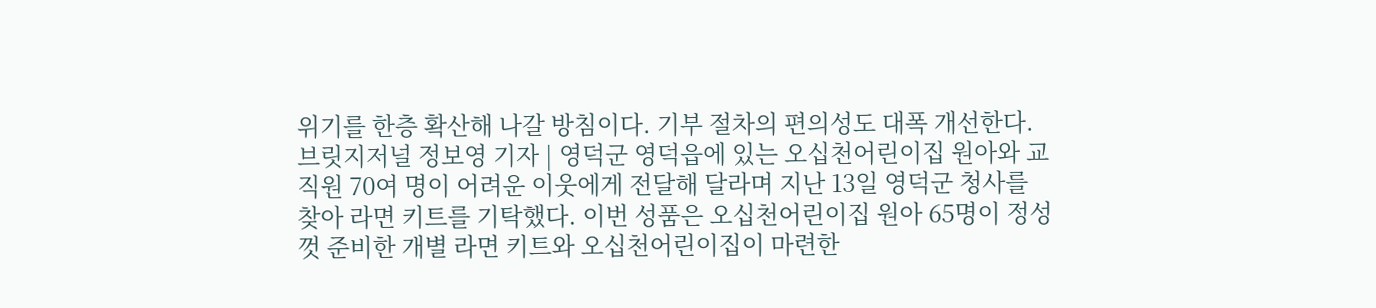위기를 한층 확산해 나갈 방침이다. 기부 절차의 편의성도 대폭 개선한다.
브릿지저널 정보영 기자 | 영덕군 영덕읍에 있는 오십천어린이집 원아와 교직원 70여 명이 어려운 이웃에게 전달해 달라며 지난 13일 영덕군 청사를 찾아 라면 키트를 기탁했다. 이번 성품은 오십천어린이집 원아 65명이 정성껏 준비한 개별 라면 키트와 오십천어린이집이 마련한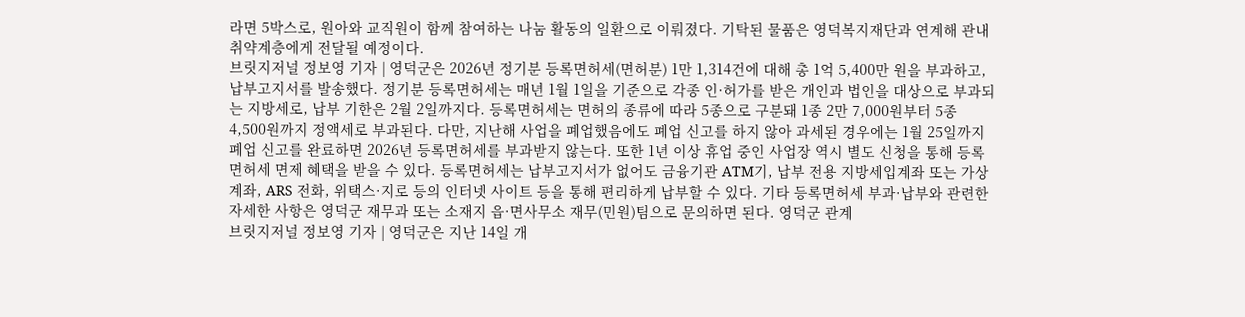라면 5박스로, 원아와 교직원이 함께 참여하는 나눔 활동의 일환으로 이뤄졌다. 기탁된 물품은 영덕복지재단과 연계해 관내 취약계층에게 전달될 예정이다.
브릿지저널 정보영 기자 | 영덕군은 2026년 정기분 등록면허세(면허분) 1만 1,314건에 대해 총 1억 5,400만 원을 부과하고, 납부고지서를 발송했다. 정기분 등록면허세는 매년 1월 1일을 기준으로 각종 인·허가를 받은 개인과 법인을 대상으로 부과되는 지방세로, 납부 기한은 2월 2일까지다. 등록면허세는 면허의 종류에 따라 5종으로 구분돼 1종 2만 7,000원부터 5종 4,500원까지 정액세로 부과된다. 다만, 지난해 사업을 폐업했음에도 폐업 신고를 하지 않아 과세된 경우에는 1월 25일까지 폐업 신고를 완료하면 2026년 등록면허세를 부과받지 않는다. 또한 1년 이상 휴업 중인 사업장 역시 별도 신청을 통해 등록면허세 면제 혜택을 받을 수 있다. 등록면허세는 납부고지서가 없어도 금융기관 ATM기, 납부 전용 지방세입계좌 또는 가상계좌, ARS 전화, 위택스·지로 등의 인터넷 사이트 등을 통해 편리하게 납부할 수 있다. 기타 등록면허세 부과·납부와 관련한 자세한 사항은 영덕군 재무과 또는 소재지 읍·면사무소 재무(민원)팀으로 문의하면 된다. 영덕군 관계
브릿지저널 정보영 기자 | 영덕군은 지난 14일 개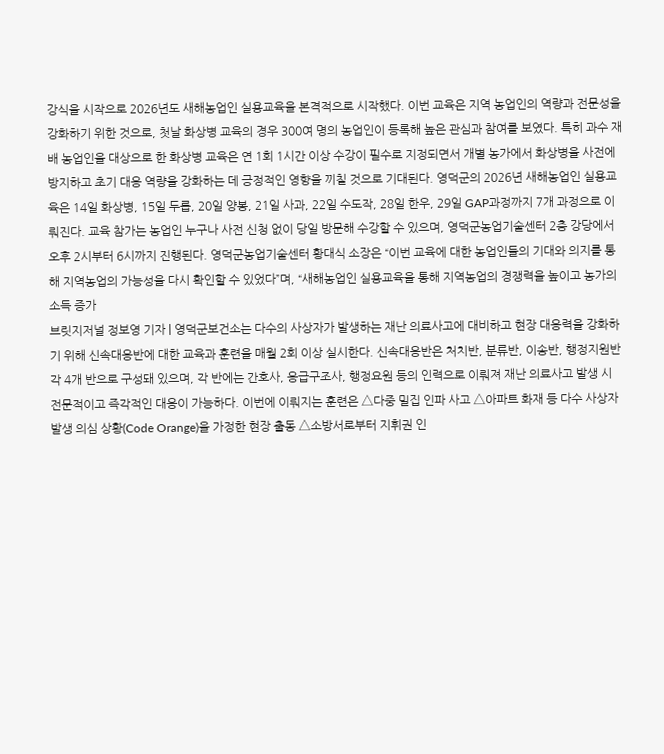강식을 시작으로 2026년도 새해농업인 실용교육을 본격적으로 시작했다. 이번 교육은 지역 농업인의 역량과 전문성을 강화하기 위한 것으로, 첫날 화상병 교육의 경우 300여 명의 농업인이 등록해 높은 관심과 참여를 보였다. 특히 과수 재배 농업인을 대상으로 한 화상병 교육은 연 1회 1시간 이상 수강이 필수로 지정되면서 개별 농가에서 화상병을 사전에 방지하고 초기 대응 역량을 강화하는 데 긍정적인 영향을 끼칠 것으로 기대된다. 영덕군의 2026년 새해농업인 실용교육은 14일 화상병, 15일 두릅, 20일 양봉, 21일 사과, 22일 수도작, 28일 한우, 29일 GAP과정까지 7개 과정으로 이뤄진다. 교육 참가는 농업인 누구나 사전 신청 없이 당일 방문해 수강할 수 있으며, 영덕군농업기술센터 2층 강당에서 오후 2시부터 6시까지 진행된다. 영덕군농업기술센터 황대식 소장은 “이번 교육에 대한 농업인들의 기대와 의지를 통해 지역농업의 가능성을 다시 확인할 수 있었다”며, “새해농업인 실용교육을 통해 지역농업의 경쟁력을 높이고 농가의 소득 증가
브릿지저널 정보영 기자 | 영덕군보건소는 다수의 사상자가 발생하는 재난 의료사고에 대비하고 현장 대응력을 강화하기 위해 신속대응반에 대한 교육과 훈련을 매월 2회 이상 실시한다. 신속대응반은 처치반, 분류반, 이송반, 행정지원반 각 4개 반으로 구성돼 있으며, 각 반에는 간호사, 응급구조사, 행정요원 등의 인력으로 이뤄져 재난 의료사고 발생 시 전문적이고 즉각적인 대응이 가능하다. 이번에 이뤄지는 훈련은 △다중 밀집 인파 사고 △아파트 화재 등 다수 사상자 발생 의심 상황(Code Orange)을 가정한 현장 출동 △소방서로부터 지휘권 인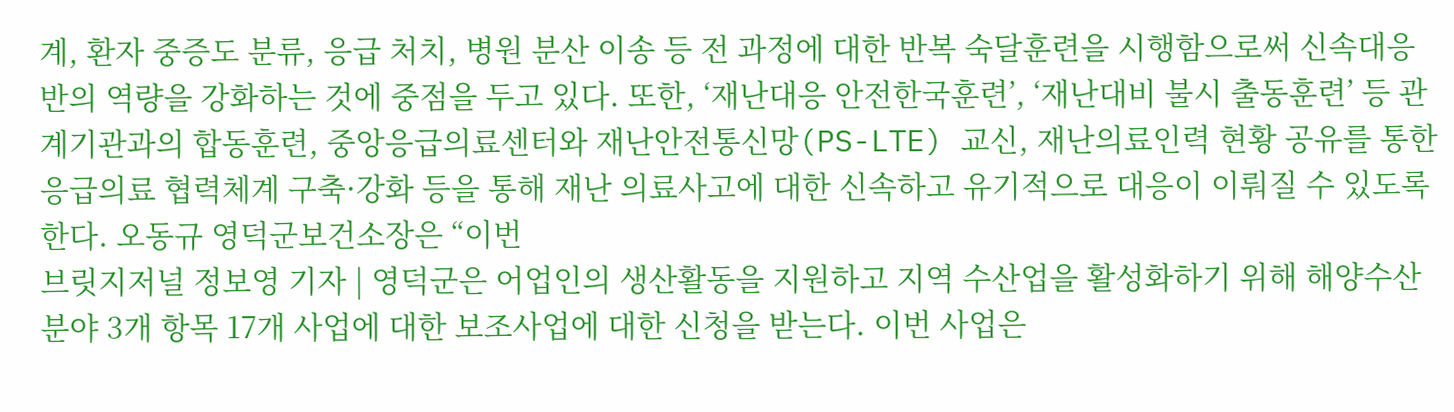계, 환자 중증도 분류, 응급 처치, 병원 분산 이송 등 전 과정에 대한 반복 숙달훈련을 시행함으로써 신속대응반의 역량을 강화하는 것에 중점을 두고 있다. 또한, ‘재난대응 안전한국훈련’, ‘재난대비 불시 출동훈련’ 등 관계기관과의 합동훈련, 중앙응급의료센터와 재난안전통신망(PS-LTE) 교신, 재난의료인력 현황 공유를 통한 응급의료 협력체계 구축·강화 등을 통해 재난 의료사고에 대한 신속하고 유기적으로 대응이 이뤄질 수 있도록 한다. 오동규 영덕군보건소장은 “이번
브릿지저널 정보영 기자 | 영덕군은 어업인의 생산활동을 지원하고 지역 수산업을 활성화하기 위해 해양수산분야 3개 항목 17개 사업에 대한 보조사업에 대한 신청을 받는다. 이번 사업은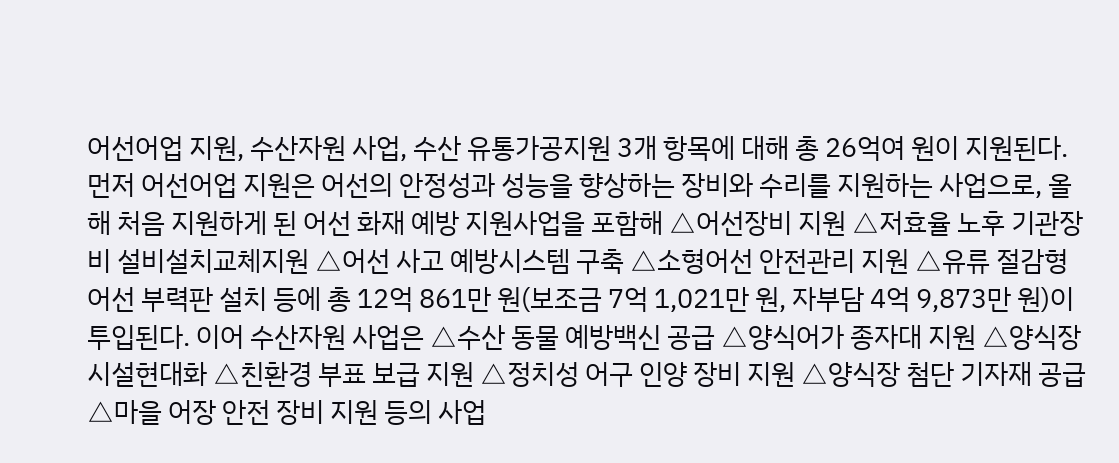어선어업 지원, 수산자원 사업, 수산 유통가공지원 3개 항목에 대해 총 26억여 원이 지원된다. 먼저 어선어업 지원은 어선의 안정성과 성능을 향상하는 장비와 수리를 지원하는 사업으로, 올해 처음 지원하게 된 어선 화재 예방 지원사업을 포함해 △어선장비 지원 △저효율 노후 기관장비 설비설치교체지원 △어선 사고 예방시스템 구축 △소형어선 안전관리 지원 △유류 절감형 어선 부력판 설치 등에 총 12억 861만 원(보조금 7억 1,021만 원, 자부담 4억 9,873만 원)이 투입된다. 이어 수산자원 사업은 △수산 동물 예방백신 공급 △양식어가 종자대 지원 △양식장 시설현대화 △친환경 부표 보급 지원 △정치성 어구 인양 장비 지원 △양식장 첨단 기자재 공급 △마을 어장 안전 장비 지원 등의 사업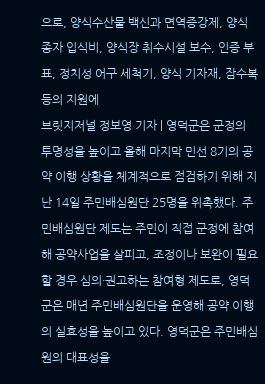으로, 양식수산물 백신과 면역증강제, 양식 종자 입식비, 양식장 취수시설 보수, 인증 부표, 정치성 어구 세척기, 양식 기자재, 잠수복 등의 지원에
브릿지저널 정보영 기자 | 영덕군은 군정의 투명성을 높이고 올해 마지막 민선 8기의 공약 이행 상황을 체계적으로 점검하기 위해 지난 14일 주민배심원단 25명을 위촉했다. 주민배심원단 제도는 주민이 직접 군정에 참여해 공약사업을 살피고, 조정이나 보완이 필요할 경우 심의·권고하는 참여형 제도로, 영덕군은 매년 주민배심원단을 운영해 공약 이행의 실효성을 높이고 있다. 영덕군은 주민배심원의 대표성을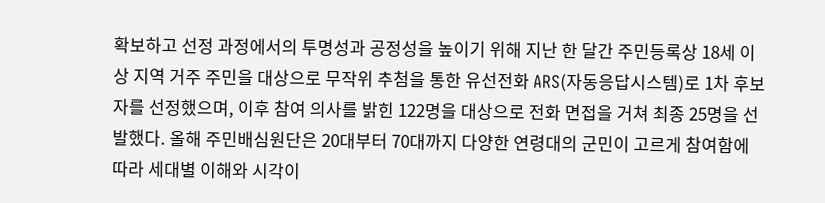확보하고 선정 과정에서의 투명성과 공정성을 높이기 위해 지난 한 달간 주민등록상 18세 이상 지역 거주 주민을 대상으로 무작위 추첨을 통한 유선전화 ARS(자동응답시스템)로 1차 후보자를 선정했으며, 이후 참여 의사를 밝힌 122명을 대상으로 전화 면접을 거쳐 최종 25명을 선발했다. 올해 주민배심원단은 20대부터 70대까지 다양한 연령대의 군민이 고르게 참여함에 따라 세대별 이해와 시각이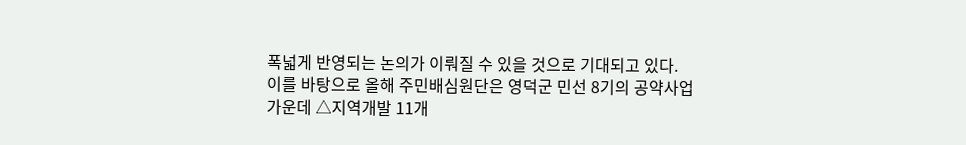폭넓게 반영되는 논의가 이뤄질 수 있을 것으로 기대되고 있다. 이를 바탕으로 올해 주민배심원단은 영덕군 민선 8기의 공약사업 가운데 △지역개발 11개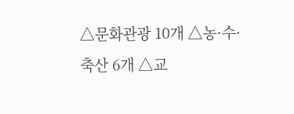△문화관광 10개 △농·수·축산 6개 △교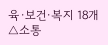육·보건·복지 18개 △소통